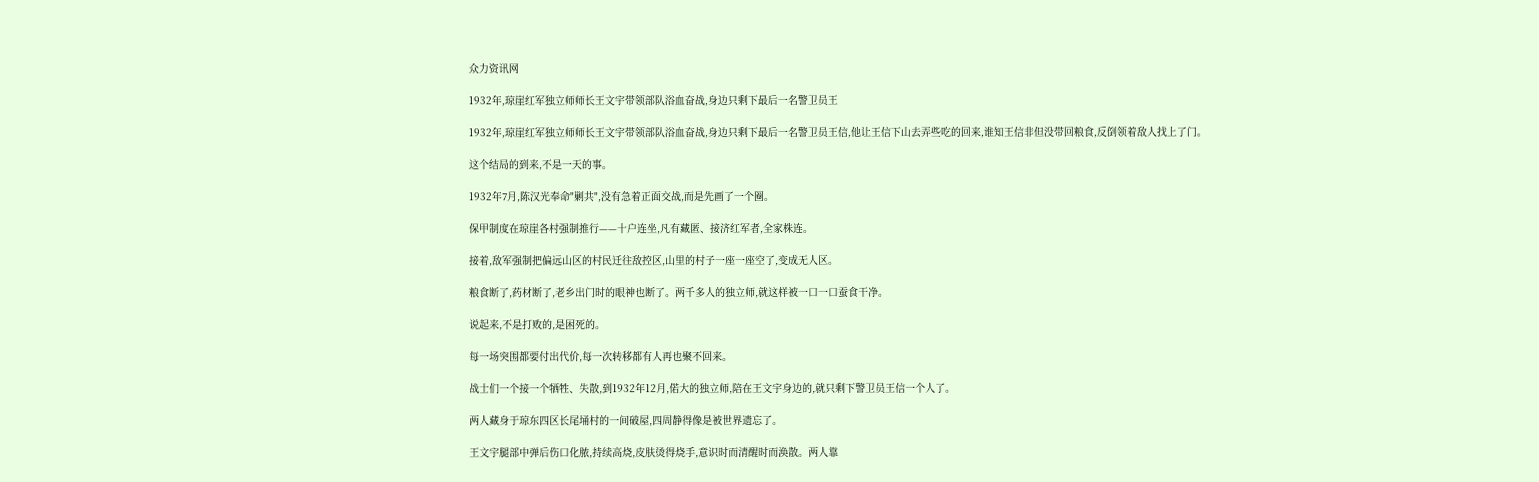众力资讯网

1932年,琼崖红军独立师师长王文宇带领部队浴血奋战,身边只剩下最后一名警卫员王

1932年,琼崖红军独立师师长王文宇带领部队浴血奋战,身边只剩下最后一名警卫员王信,他让王信下山去弄些吃的回来,谁知王信非但没带回粮食,反倒领着敌人找上了门。

这个结局的到来,不是一天的事。

1932年7月,陈汉光奉命"剿共",没有急着正面交战,而是先画了一个圈。

保甲制度在琼崖各村强制推行——十户连坐,凡有藏匿、接济红军者,全家株连。

接着,敌军强制把偏远山区的村民迁往敌控区,山里的村子一座一座空了,变成无人区。

粮食断了,药材断了,老乡出门时的眼神也断了。两千多人的独立师,就这样被一口一口蚕食干净。

说起来,不是打败的,是困死的。

每一场突围都要付出代价,每一次转移都有人再也聚不回来。

战士们一个接一个牺牲、失散,到1932年12月,偌大的独立师,陪在王文宇身边的,就只剩下警卫员王信一个人了。

两人藏身于琼东四区长尾埇村的一间破屋,四周静得像是被世界遗忘了。

王文宇腿部中弹后伤口化脓,持续高烧,皮肤烫得烧手,意识时而清醒时而涣散。两人靠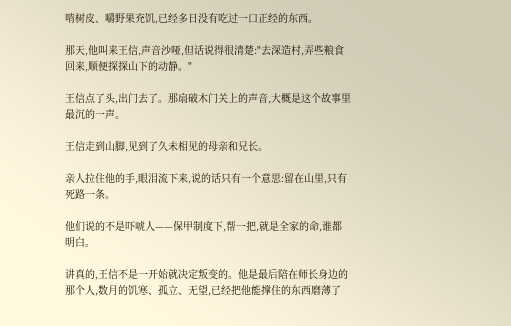啃树皮、嚼野果充饥,已经多日没有吃过一口正经的东西。

那天,他叫来王信,声音沙哑,但话说得很清楚:"去深造村,弄些粮食回来,顺便探探山下的动静。"

王信点了头,出门去了。那扇破木门关上的声音,大概是这个故事里最沉的一声。

王信走到山脚,见到了久未相见的母亲和兄长。

亲人拉住他的手,眼泪流下来,说的话只有一个意思:留在山里,只有死路一条。

他们说的不是吓唬人——保甲制度下,帮一把,就是全家的命,谁都明白。

讲真的,王信不是一开始就决定叛变的。他是最后陪在师长身边的那个人,数月的饥寒、孤立、无望,已经把他能撑住的东西磨薄了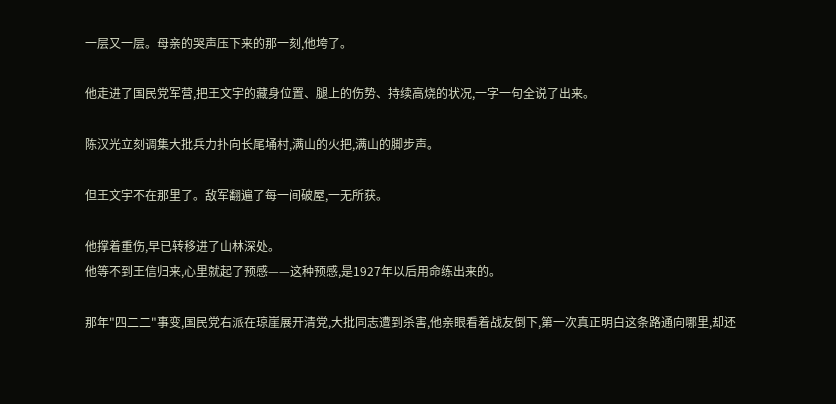一层又一层。母亲的哭声压下来的那一刻,他垮了。

他走进了国民党军营,把王文宇的藏身位置、腿上的伤势、持续高烧的状况,一字一句全说了出来。

陈汉光立刻调集大批兵力扑向长尾埇村,满山的火把,满山的脚步声。

但王文宇不在那里了。敌军翻遍了每一间破屋,一无所获。

他撑着重伤,早已转移进了山林深处。
他等不到王信归来,心里就起了预感——这种预感,是1927年以后用命练出来的。

那年"四二二"事变,国民党右派在琼崖展开清党,大批同志遭到杀害,他亲眼看着战友倒下,第一次真正明白这条路通向哪里,却还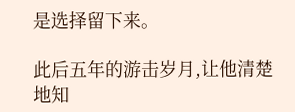是选择留下来。

此后五年的游击岁月,让他清楚地知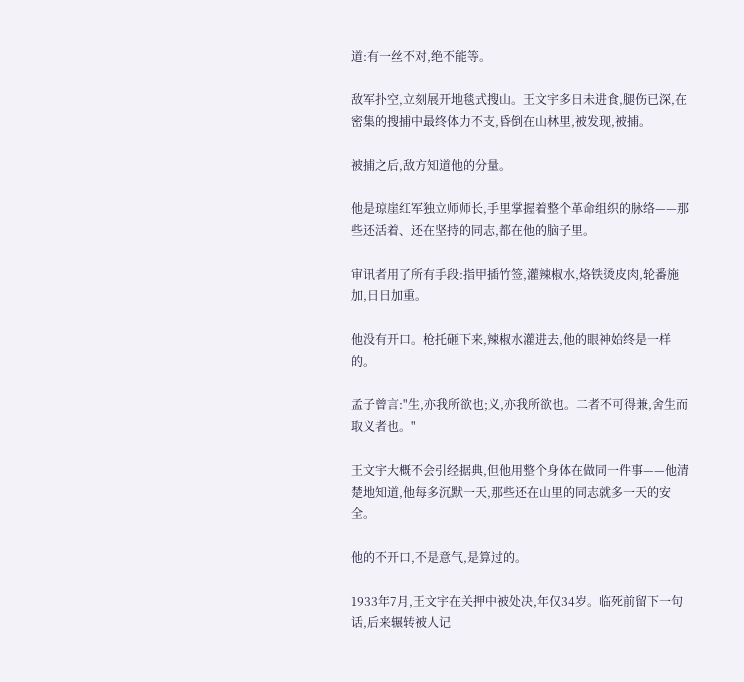道:有一丝不对,绝不能等。

敌军扑空,立刻展开地毯式搜山。王文宇多日未进食,腿伤已深,在密集的搜捕中最终体力不支,昏倒在山林里,被发现,被捕。

被捕之后,敌方知道他的分量。

他是琼崖红军独立师师长,手里掌握着整个革命组织的脉络——那些还活着、还在坚持的同志,都在他的脑子里。

审讯者用了所有手段:指甲插竹签,灌辣椒水,烙铁烫皮肉,轮番施加,日日加重。

他没有开口。枪托砸下来,辣椒水灌进去,他的眼神始终是一样的。

孟子曾言:"生,亦我所欲也;义,亦我所欲也。二者不可得兼,舍生而取义者也。"

王文宇大概不会引经据典,但他用整个身体在做同一件事——他清楚地知道,他每多沉默一天,那些还在山里的同志就多一天的安全。

他的不开口,不是意气,是算过的。

1933年7月,王文宇在关押中被处决,年仅34岁。临死前留下一句话,后来辗转被人记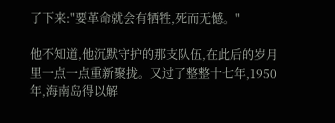了下来:"要革命就会有牺牲,死而无憾。"

他不知道,他沉默守护的那支队伍,在此后的岁月里一点一点重新聚拢。又过了整整十七年,1950年,海南岛得以解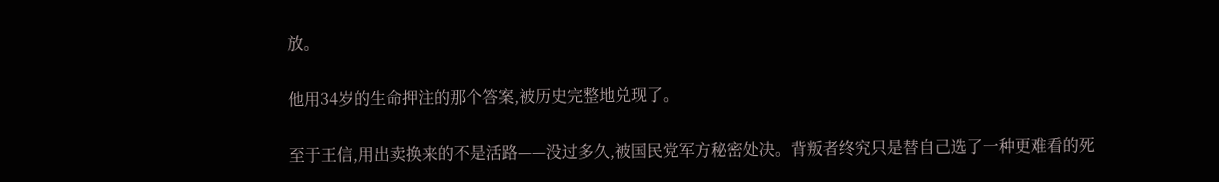放。

他用34岁的生命押注的那个答案,被历史完整地兑现了。

至于王信,用出卖换来的不是活路——没过多久,被国民党军方秘密处决。背叛者终究只是替自己选了一种更难看的死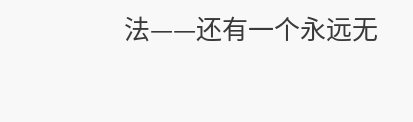法——还有一个永远无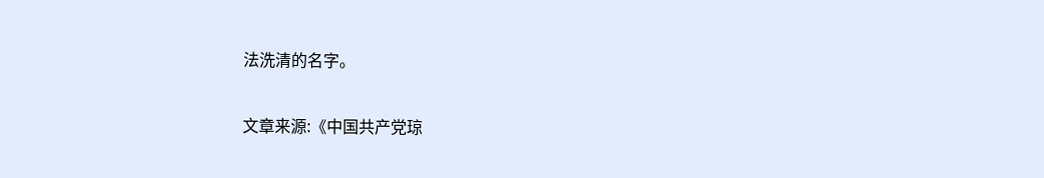法洗清的名字。

文章来源:《中国共产党琼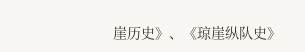崖历史》、《琼崖纵队史》